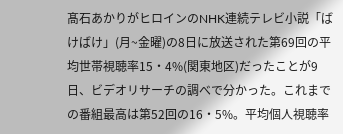髙石あかりがヒロインのNHK連続テレビ小説「ばけばけ」(月~金曜)の8日に放送された第69回の平均世帯視聴率15・4%(関東地区)だったことが9日、ビデオリサーチの調べで分かった。これまでの番組最高は第52回の16・5%。平均個人視聴率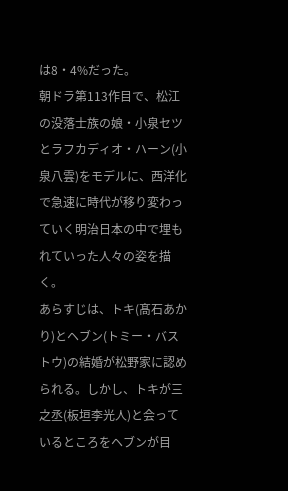は8・4%だった。
朝ドラ第113作目で、松江の没落士族の娘・小泉セツとラフカディオ・ハーン(小泉八雲)をモデルに、西洋化で急速に時代が移り変わっていく明治日本の中で埋もれていった人々の姿を描く。
あらすじは、トキ(髙石あかり)とヘブン(トミー・バストウ)の結婚が松野家に認められる。しかし、トキが三之丞(板垣李光人)と会っているところをヘブンが目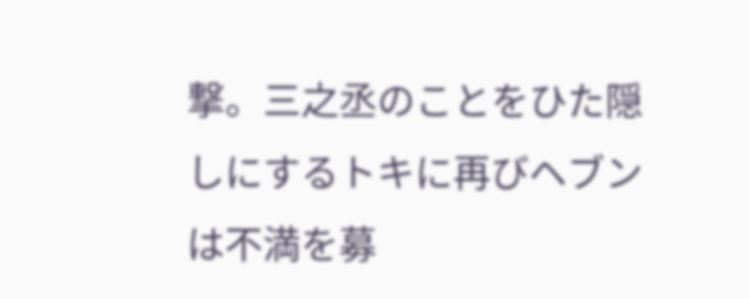撃。三之丞のことをひた隠しにするトキに再びヘブンは不満を募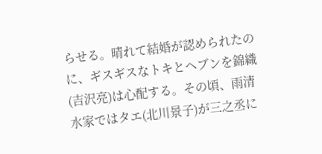らせる。晴れて結婚が認められたのに、ギスギスなトキとヘブンを錦織(吉沢亮)は心配する。その頃、雨清水家ではタエ(北川景子)が三之丞に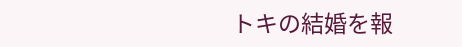トキの結婚を報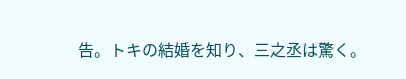告。トキの結婚を知り、三之丞は驚く。